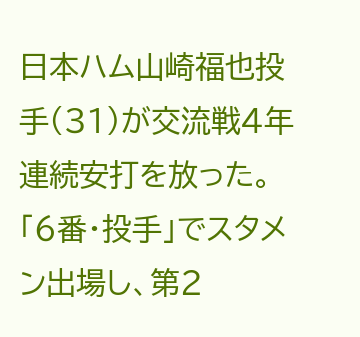日本ハム山崎福也投手(31)が交流戦4年連続安打を放った。「6番・投手」でスタメン出場し、第2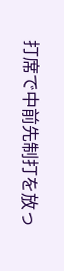打席で中前先制打を放っ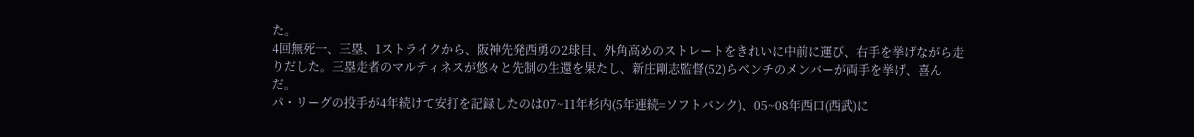た。
4回無死一、三塁、1ストライクから、阪神先発西勇の2球目、外角高めのストレートをきれいに中前に運び、右手を挙げながら走りだした。三塁走者のマルティネスが悠々と先制の生還を果たし、新庄剛志監督(52)らベンチのメンバーが両手を挙げ、喜んだ。
パ・リーグの投手が4年続けて安打を記録したのは07~11年杉内(5年連続=ソフトバンク)、05~08年西口(西武)に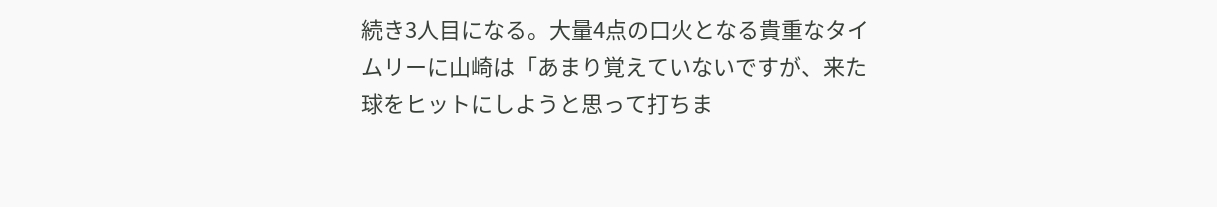続き3人目になる。大量4点の口火となる貴重なタイムリーに山崎は「あまり覚えていないですが、来た球をヒットにしようと思って打ちま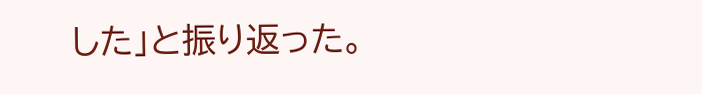した」と振り返った。